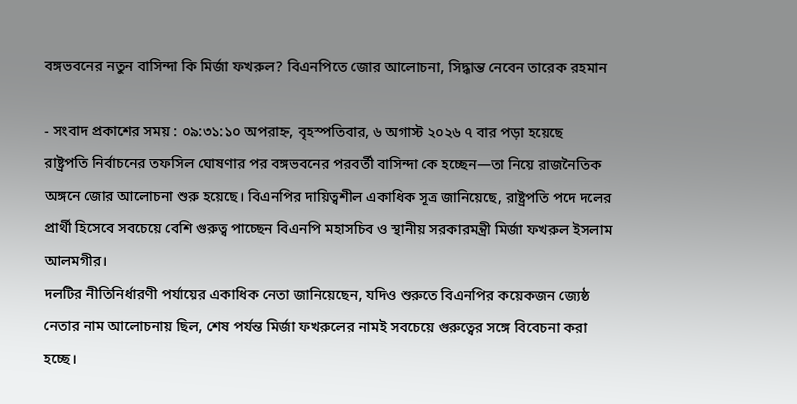বঙ্গভবনের নতুন বাসিন্দা কি মির্জা ফখরুল? বিএনপিতে জোর আলোচনা, সিদ্ধান্ত নেবেন তারেক রহমান

- সংবাদ প্রকাশের সময় : ০৯:৩১:১০ অপরাহ্ন, বৃহস্পতিবার, ৬ অগাস্ট ২০২৬ ৭ বার পড়া হয়েছে
রাষ্ট্রপতি নির্বাচনের তফসিল ঘোষণার পর বঙ্গভবনের পরবর্তী বাসিন্দা কে হচ্ছেন—তা নিয়ে রাজনৈতিক অঙ্গনে জোর আলোচনা শুরু হয়েছে। বিএনপির দায়িত্বশীল একাধিক সূত্র জানিয়েছে, রাষ্ট্রপতি পদে দলের প্রার্থী হিসেবে সবচেয়ে বেশি গুরুত্ব পাচ্ছেন বিএনপি মহাসচিব ও স্থানীয় সরকারমন্ত্রী মির্জা ফখরুল ইসলাম আলমগীর।
দলটির নীতিনির্ধারণী পর্যায়ের একাধিক নেতা জানিয়েছেন, যদিও শুরুতে বিএনপির কয়েকজন জ্যেষ্ঠ নেতার নাম আলোচনায় ছিল, শেষ পর্যন্ত মির্জা ফখরুলের নামই সবচেয়ে গুরুত্বের সঙ্গে বিবেচনা করা হচ্ছে।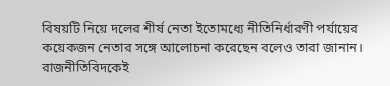বিষয়টি নিয়ে দলের শীর্ষ নেতা ইতোমধ্যে নীতিনির্ধারণী পর্যায়ের কয়েকজন নেতার সঙ্গে আলোচনা করেছেন বলেও তারা জানান।
রাজনীতিবিদকেই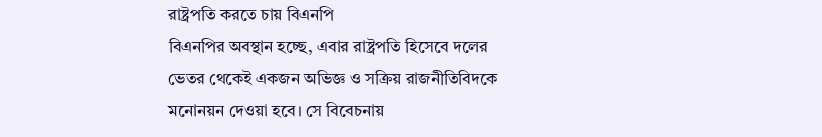রাষ্ট্রপতি করতে চায় বিএনপি
বিএনপির অবস্থান হচ্ছে, এবার রাষ্ট্রপতি হিসেবে দলের ভেতর থেকেই একজন অভিজ্ঞ ও সক্রিয় রাজনীতিবিদকে মনোনয়ন দেওয়া হবে। সে বিবেচনায়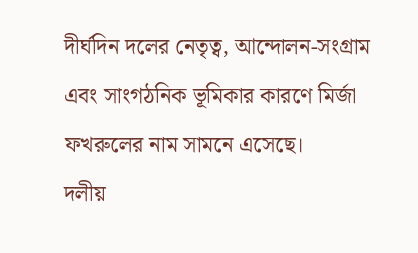দীর্ঘদিন দলের নেতৃত্ব, আন্দোলন-সংগ্রাম এবং সাংগঠনিক ভূমিকার কারণে মির্জা ফখরুলের নাম সামনে এসেছে।
দলীয়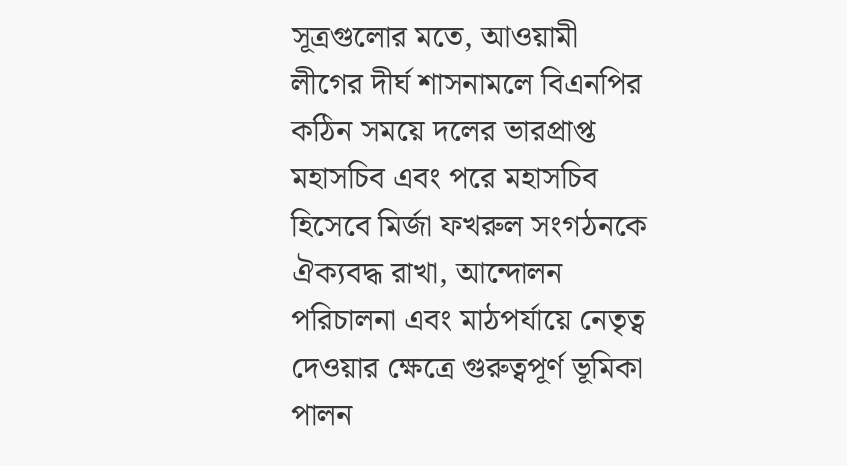সূত্রগুলোর মতে, আওয়ামী লীগের দীর্ঘ শাসনামলে বিএনপির কঠিন সময়ে দলের ভারপ্রাপ্ত মহাসচিব এবং পরে মহাসচিব হিসেবে মির্জা ফখরুল সংগঠনকে ঐক্যবদ্ধ রাখা, আন্দোলন পরিচালনা এবং মাঠপর্যায়ে নেতৃত্ব দেওয়ার ক্ষেত্রে গুরুত্বপূর্ণ ভূমিকা পালন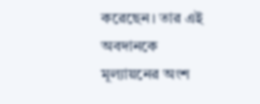করেছেন। তার এই অবদানকে মূল্যায়নের অংশ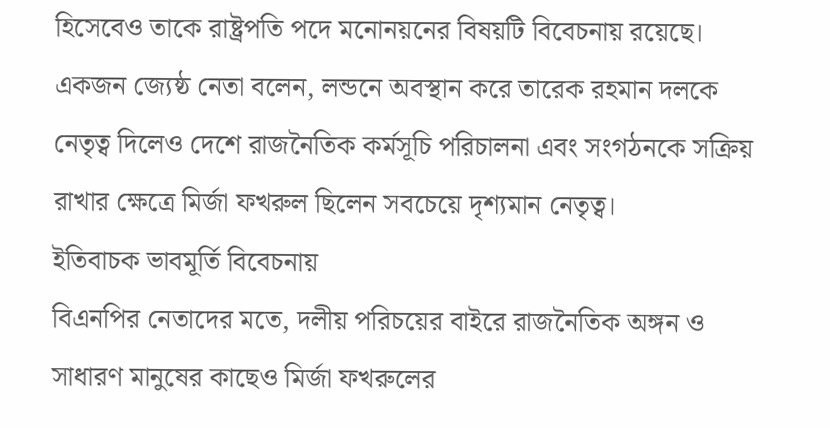হিসেবেও তাকে রাষ্ট্রপতি পদে মনোনয়নের বিষয়টি বিবেচনায় রয়েছে।
একজন জ্যেষ্ঠ নেতা বলেন, লন্ডনে অবস্থান করে তারেক রহমান দলকে নেতৃত্ব দিলেও দেশে রাজনৈতিক কর্মসূচি পরিচালনা এবং সংগঠনকে সক্রিয় রাখার ক্ষেত্রে মির্জা ফখরুল ছিলেন সবচেয়ে দৃশ্যমান নেতৃত্ব।
ইতিবাচক ভাবমূর্তি বিবেচনায়
বিএনপির নেতাদের মতে, দলীয় পরিচয়ের বাইরে রাজনৈতিক অঙ্গন ও সাধারণ মানুষের কাছেও মির্জা ফখরুলের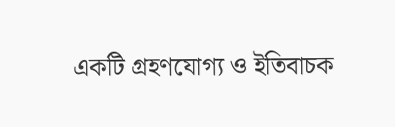একটি গ্রহণযোগ্য ও ইতিবাচক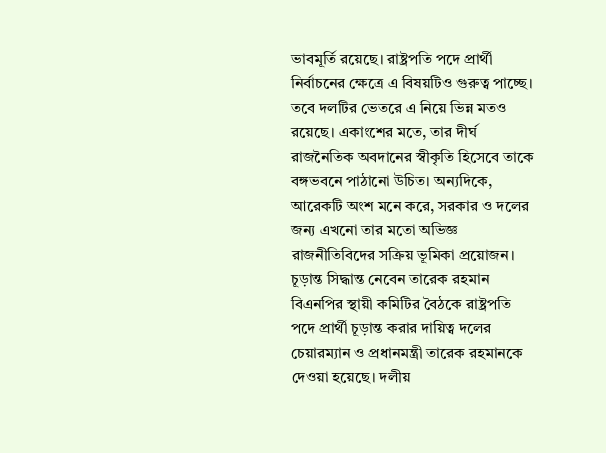ভাবমূর্তি রয়েছে। রাষ্ট্রপতি পদে প্রার্থী নির্বাচনের ক্ষেত্রে এ বিষয়টিও গুরুত্ব পাচ্ছে।
তবে দলটির ভেতরে এ নিয়ে ভিন্ন মতও রয়েছে। একাংশের মতে, তার দীর্ঘ রাজনৈতিক অবদানের স্বীকৃতি হিসেবে তাকে বঙ্গভবনে পাঠানো উচিত। অন্যদিকে, আরেকটি অংশ মনে করে, সরকার ও দলের জন্য এখনো তার মতো অভিজ্ঞ রাজনীতিবিদের সক্রিয় ভূমিকা প্রয়োজন।
চূড়ান্ত সিদ্ধান্ত নেবেন তারেক রহমান
বিএনপির স্থায়ী কমিটির বৈঠকে রাষ্ট্রপতি পদে প্রার্থী চূড়ান্ত করার দায়িত্ব দলের চেয়ারম্যান ও প্রধানমন্ত্রী তারেক রহমানকে দেওয়া হয়েছে। দলীয়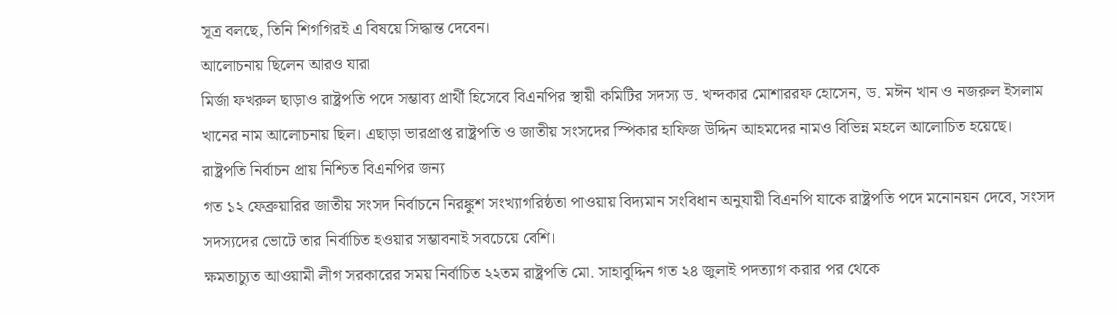সূত্র বলছে, তিনি শিগগিরই এ বিষয়ে সিদ্ধান্ত দেবেন।
আলোচনায় ছিলেন আরও যারা
মির্জা ফখরুল ছাড়াও রাষ্ট্রপতি পদে সম্ভাব্য প্রার্থী হিসেবে বিএনপির স্থায়ী কমিটির সদস্য ড. খন্দকার মোশাররফ হোসেন, ড. মঈন খান ও নজরুল ইসলাম খানের নাম আলোচনায় ছিল। এছাড়া ভারপ্রাপ্ত রাষ্ট্রপতি ও জাতীয় সংসদের স্পিকার হাফিজ উদ্দিন আহমদের নামও বিভিন্ন মহলে আলোচিত হয়েছে।
রাষ্ট্রপতি নির্বাচন প্রায় নিশ্চিত বিএনপির জন্য
গত ১২ ফেব্রুয়ারির জাতীয় সংসদ নির্বাচনে নিরঙ্কুশ সংখ্যাগরিষ্ঠতা পাওয়ায় বিদ্যমান সংবিধান অনুযায়ী বিএনপি যাকে রাষ্ট্রপতি পদে মনোনয়ন দেবে, সংসদ সদস্যদের ভোটে তার নির্বাচিত হওয়ার সম্ভাবনাই সবচেয়ে বেশি।
ক্ষমতাচ্যুত আওয়ামী লীগ সরকারের সময় নির্বাচিত ২২তম রাষ্ট্রপতি মো. সাহাবুদ্দিন গত ২৪ জুলাই পদত্যাগ করার পর থেকে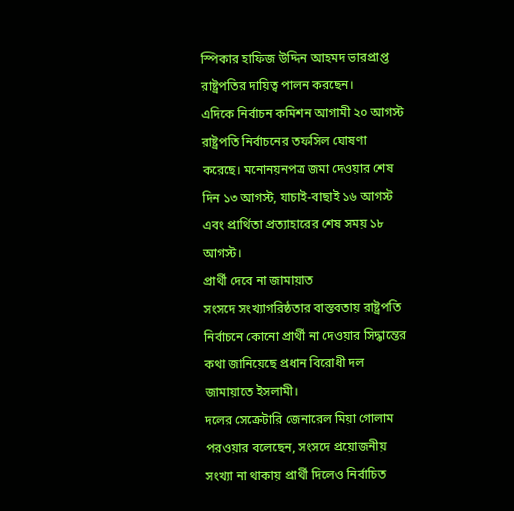স্পিকার হাফিজ উদ্দিন আহমদ ভারপ্রাপ্ত রাষ্ট্রপতির দায়িত্ব পালন করছেন।
এদিকে নির্বাচন কমিশন আগামী ২০ আগস্ট রাষ্ট্রপতি নির্বাচনের তফসিল ঘোষণা করেছে। মনোনয়নপত্র জমা দেওয়ার শেষ দিন ১৩ আগস্ট, যাচাই-বাছাই ১৬ আগস্ট এবং প্রার্থিতা প্রত্যাহারের শেষ সময় ১৮ আগস্ট।
প্রার্থী দেবে না জামায়াত
সংসদে সংখ্যাগরিষ্ঠতার বাস্তবতায় রাষ্ট্রপতি নির্বাচনে কোনো প্রার্থী না দেওয়ার সিদ্ধান্তের কথা জানিয়েছে প্রধান বিরোধী দল জামায়াতে ইসলামী।
দলের সেক্রেটারি জেনারেল মিয়া গোলাম পরওয়ার বলেছেন, সংসদে প্রয়োজনীয় সংখ্যা না থাকায় প্রার্থী দিলেও নির্বাচিত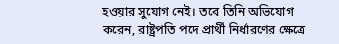হওয়ার সুযোগ নেই। তবে তিনি অভিযোগ করেন, রাষ্ট্রপতি পদে প্রার্থী নির্ধারণের ক্ষেত্রে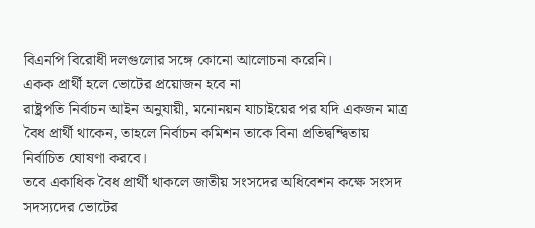বিএনপি বিরোধী দলগুলোর সঙ্গে কোনো আলোচনা করেনি।
একক প্রার্থী হলে ভোটের প্রয়োজন হবে না
রাষ্ট্রপতি নির্বাচন আইন অনুযায়ী, মনোনয়ন যাচাইয়ের পর যদি একজন মাত্র বৈধ প্রার্থী থাকেন, তাহলে নির্বাচন কমিশন তাকে বিনা প্রতিদ্বন্দ্বিতায় নির্বাচিত ঘোষণা করবে।
তবে একাধিক বৈধ প্রার্থী থাকলে জাতীয় সংসদের অধিবেশন কক্ষে সংসদ সদস্যদের ভোটের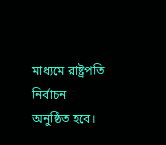মাধ্যমে রাষ্ট্রপতি নির্বাচন অনুষ্ঠিত হবে।